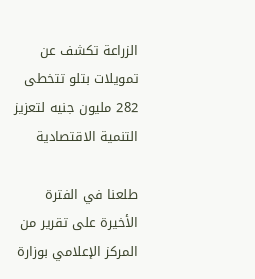الزراعة تكشف عن تمويلات بتلو تتخطى 282 مليون جنيه لتعزيز التنمية الاقتصادية

طلعنا في الفترة الأخيرة على تقرير من المركز الإعلامي بوزارة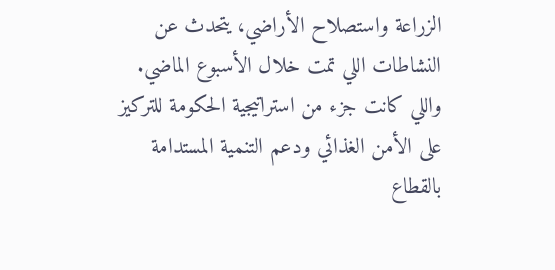الزراعة واستصلاح الأراضي، يتحدث عن النشاطات اللي تمت خلال الأسبوع الماضي. واللي كانت جزء من استراتيجية الحكومة للتركيز على الأمن الغذائي ودعم التنمية المستدامة بالقطاع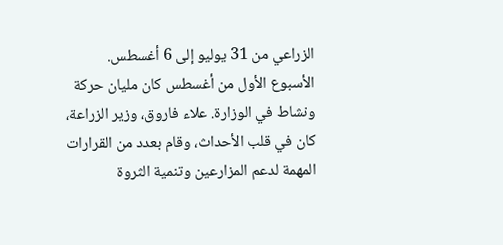الزراعي من 31 يوليو إلى 6 أغسطس.
الأسبوع الأول من أغسطس كان مليان حركة ونشاط في الوزارة. علاء فاروق، وزير الزراعة، كان في قلب الأحداث، وقام بعدد من القرارات المهمة لدعم المزارعين وتنمية الثروة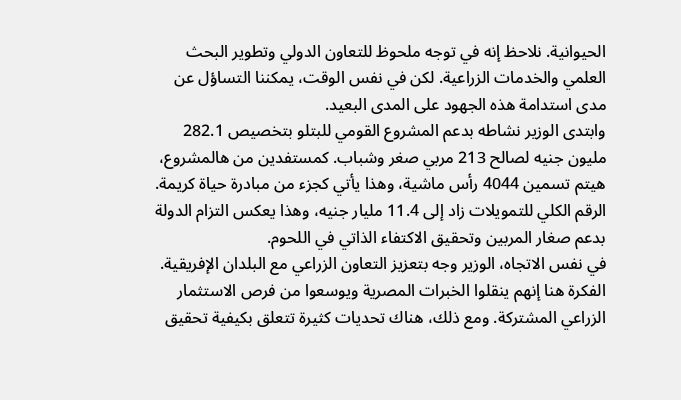الحيوانية. نلاحظ إنه في توجه ملحوظ للتعاون الدولي وتطوير البحث العلمي والخدمات الزراعية. لكن في نفس الوقت، يمكننا التساؤل عن مدى استدامة هذه الجهود على المدى البعيد.
وابتدى الوزير نشاطه بدعم المشروع القومي للبتلو بتخصيص 282.1 مليون جنيه لصالح 213 مربي صغر وشباب. كمستفدين من هالمشروع، هيتم تسمين 4044 رأس ماشية، وهذا يأتي كجزء من مبادرة حياة كريمة. الرقم الكلي للتمويلات زاد إلى 11.4 مليار جنيه، وهذا يعكس التزام الدولة بدعم صغار المربين وتحقيق الاكتفاء الذاتي في اللحوم.
في نفس الاتجاه، الوزير وجه بتعزيز التعاون الزراعي مع البلدان الإفريقية. الفكرة هنا إنهم ينقلوا الخبرات المصرية ويوسعوا من فرص الاستثمار الزراعي المشتركة. ومع ذلك، هناك تحديات كثيرة تتعلق بكيفية تحقيق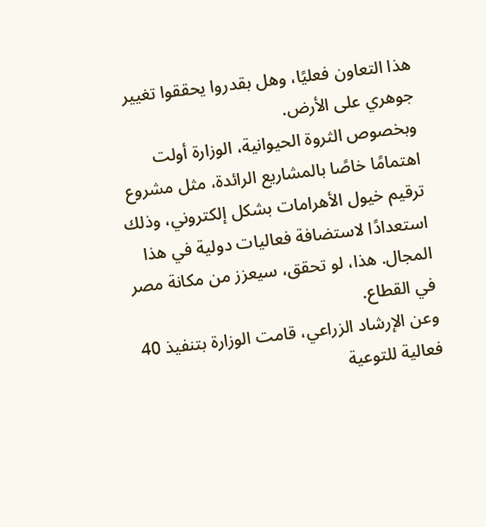هذا التعاون فعليًا، وهل بقدروا يحققوا تغيير جوهري على الأرض.
وبخصوص الثروة الحيوانية، الوزارة أولت اهتمامًا خاصًا بالمشاريع الرائدة، مثل مشروع ترقيم خيول الأهرامات بشكل إلكتروني، وذلك استعدادًا لاستضافة فعاليات دولية في هذا المجال. هذا، لو تحقق، سيعزز من مكانة مصر في القطاع.
وعن الإرشاد الزراعي، قامت الوزارة بتنفيذ 40 فعالية للتوعية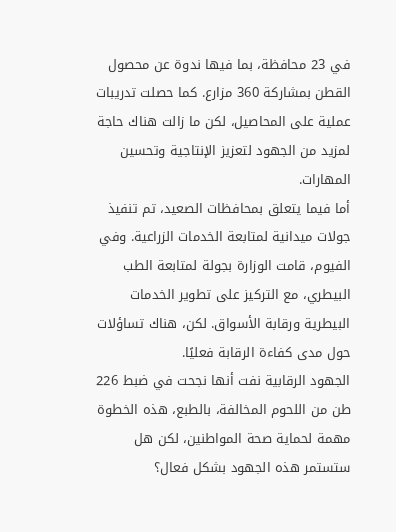في 23 محافظة، بما فيها ندوة عن محصول القطن بمشاركة 360 مزارع. كما حصلت تدريبات عملية على المحاصيل، لكن ما زالت هناك حاجة لمزيد من الجهود لتعزيز الإنتاجية وتحسين المهارات.
أما فيما يتعلق بمحافظات الصعيد، تم تنفيذ جولات ميدانية لمتابعة الخدمات الزراعية. وفي الفيوم، قامت الوزارة بجولة لمتابعة الطب البيطري، مع التركيز على تطوير الخدمات البيطرية ورقابة الأسواق. لكن، هناك تساؤلات حول مدى كفاءة الرقابة فعليًا.
الجهود الرقابية نفت أنها نجحت في ضبط 226 طن من اللحوم المخالفة، بالطبع، هذه الخطوة مهمة لحماية صحة المواطنين، لكن هل ستستمر هذه الجهود بشكل فعال؟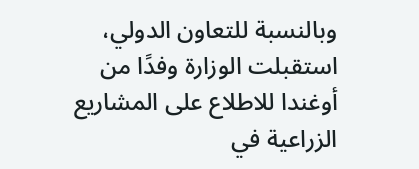وبالنسبة للتعاون الدولي، استقبلت الوزارة وفدًا من أوغندا للاطلاع على المشاريع الزراعية في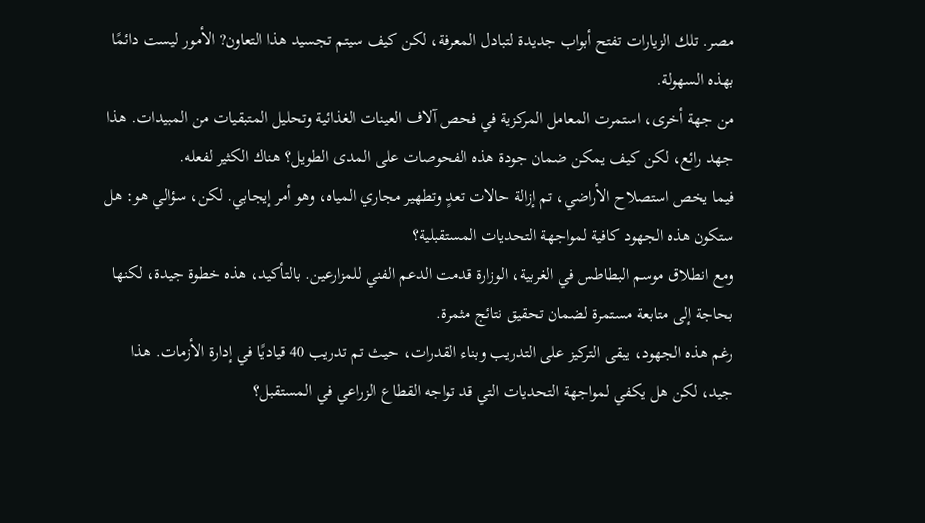مصر. تلك الزيارات تفتح أبواب جديدة لتبادل المعرفة، لكن كيف سيتم تجسيد هذا التعاون? الأمور ليست دائمًا بهذه السهولة.
من جهة أخرى، استمرت المعامل المركزية في فحص آلاف العينات الغذائية وتحليل المتبقيات من المبيدات. هذا جهد رائع، لكن كيف يمكن ضمان جودة هذه الفحوصات على المدى الطويل؟ هناك الكثير لفعله.
فيما يخص استصلاح الأراضي، تم إزالة حالات تعدٍ وتطهير مجاري المياه، وهو أمر إيجابي. لكن، سؤالي هو: هل ستكون هذه الجهود كافية لمواجهة التحديات المستقبلية؟
ومع انطلاق موسم البطاطس في الغربية، الوزارة قدمت الدعم الفني للمزارعين. بالتأكيد، هذه خطوة جيدة، لكنها بحاجة إلى متابعة مستمرة لضمان تحقيق نتائج مثمرة.
رغم هذه الجهود، يبقى التركيز على التدريب وبناء القدرات، حيث تم تدريب 40 قياديًا في إدارة الأزمات. هذا جيد، لكن هل يكفي لمواجهة التحديات التي قد تواجه القطاع الزراعي في المستقبل؟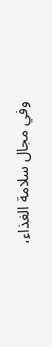وفي مجال سلامة الغذاء،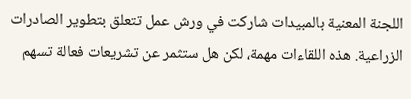اللجنة المعنية بالمبيدات شاركت في ورش عمل تتعلق بتطوير الصادرات الزراعية. هذه اللقاءات مهمة، لكن هل ستثمر عن تشريعات فعالة تسهم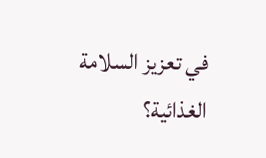في تعزيز السلامة الغذائية؟